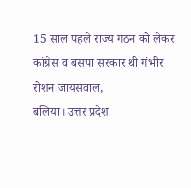15 साल पहले राज्य गठन को लेकर कांग्रेस व बसपा सरकार थी गंभीर
रोशन जायसवाल,
बलिया। उत्तर प्रदेश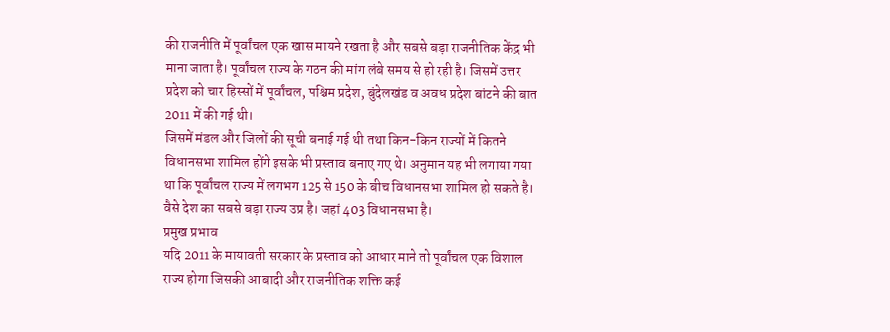की राजनीति में पूर्वांचल एक खास मायने रखता है और सबसे बड़ा राजनीतिक केंद्र भी माना जाता है। पूर्वांचल राज्य के गठन की मांग लंबे समय से हो रही है। जिसमें उत्तर प्रदेश को चार हिस्सों में पूर्वांचल, पश्चिम प्रदेश, बुंदेलखंड व अवध प्रदेश बांटने की बात 2011 में की गई थी।
जिसमें मंडल और जिलों की सूची बनाई गई थी तथा किन-किन राज्यों में कितने विधानसभा शामिल होंगे इसके भी प्रस्ताव बनाए गए थे। अनुमान यह भी लगाया गया था कि पूर्वांचल राज्य में लगभग 125 से 150 के बीच विधानसभा शामिल हो सकते है। वैसे देश का सबसे बड़ा राज्य उप्र है। जहां 403 विधानसभा है।
प्रमुख प्रभाव
यदि 2011 के मायावती सरकार के प्रस्ताव को आधार माने तो पूर्वांचल एक विशाल राज्य होगा जिसकी आबादी और राजनीतिक शक्ति कई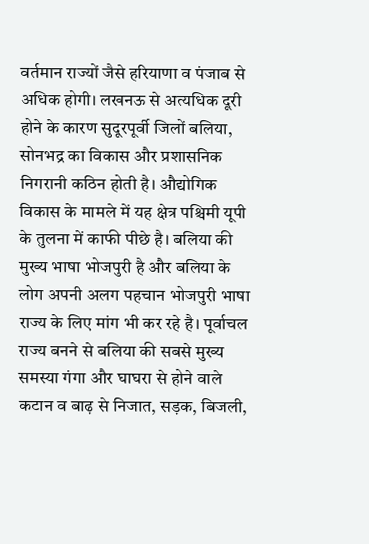वर्तमान राज्यों जैसे हरियाणा व पंजाब से अधिक होगी। लखनऊ से अत्यधिक दूरी होने के कारण सुदूरपूर्वी जिलों बलिया, सोनभद्र का विकास और प्रशासनिक निगरानी कठिन होती है। औद्योगिक विकास के मामले में यह क्षेत्र पश्चिमी यूपी के तुलना में काफी पीछे है। बलिया की मुख्य भाषा भोजपुरी है और बलिया के लोग अपनी अलग पहचान भोजपुरी भाषा राज्य के लिए मांग भी कर रहे है। पूर्वाचल राज्य बनने से बलिया की सबसे मुख्य समस्या गंगा और घाघरा से होने वाले कटान व बाढ़ से निजात, सड़क, बिजली,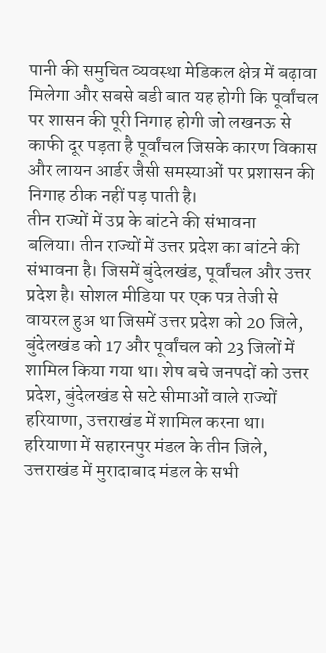पानी की समुचित व्यवस्था मेडिकल क्षेत्र में बढ़ावा मिलेगा और सबसे बडी बात यह होगी कि पूर्वांचल पर शासन की पूरी निगाह होगी जो लखनऊ से काफी दूर पड़ता है पूर्वांचल जिसके कारण विकास और लायन आर्डर जैसी समस्याओं पर प्रशासन की निगाह ठीक नहीं पड़ पाती है।
तीन राज्यों में उप्र के बांटने की संभावना
बलिया। तीन राज्यों में उत्तर प्रदेश का बांटने की संभावना है। जिसमें बुंदेलखंड, पूर्वांचल और उत्तर प्रदेश है। सोशल मीडिया पर एक पत्र तेजी से वायरल हुअ था जिसमें उत्तर प्रदेश को 20 जिले, बुंदेलखंड को 17 और पूर्वांचल को 23 जिलों में शामिल किया गया था। शेष बचे जनपदों को उत्तर प्रदेश, बुंदेलखंड से सटे सीमाओं वाले राज्यों हरियाणा, उत्तराखंड में शामिल करना था। हरियाणा में सहारनपुर मंडल के तीन जिले, उत्तराखंड में मुरादाबाद मंडल के सभी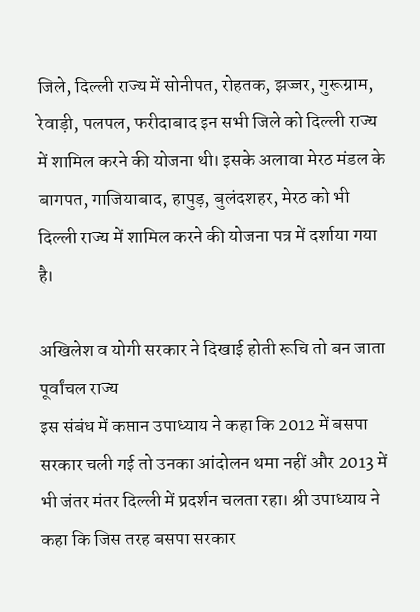जिले, दिल्ली राज्य में सोनीपत, रोहतक, झज्जर, गुरूग्राम, रेवाड़ी, पलपल, फरीदाबाद इन सभी जिले को दिल्ली राज्य में शामिल करने की योजना थी। इसके अलावा मेरठ मंडल के बागपत, गाजियाबाद, हापुड़, बुलंदशहर, मेरठ को भी दिल्ली राज्य में शामिल करने की योजना पत्र में दर्शाया गया है।

अखिलेश व योगी सरकार ने दिखाई होती रूचि तो बन जाता पूर्वांचल राज्य
इस संबंध में कप्तान उपाध्याय ने कहा कि 2012 में बसपा सरकार चली गई तो उनका आंदोलन थमा नहीं और 2013 में भी जंतर मंतर दिल्ली में प्रदर्शन चलता रहा। श्री उपाध्याय ने कहा कि जिस तरह बसपा सरकार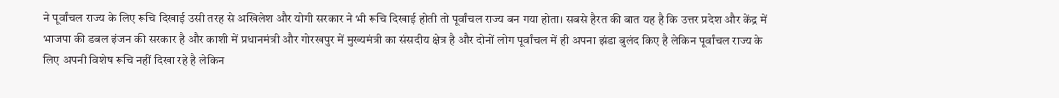ने पूर्वांचल राज्य के लिए रूचि दिखाई उसी तरह से अखिलेश और योगी सरकार ने भी रूचि दिखाई होती तो पूर्वांचल राज्य बन गया होता। सबसे हैरत की बात यह है कि उत्तर प्रदेश और केंद्र में भाजपा की डबल इंजन की सरकार है और काशी में प्रधानमंत्री और गोरखपुर में मुख्यमंत्री का संसदीय क्षेत्र है और दोनों लोग पूर्वांचल में ही अपना झंडा बुलंद किए है लेकिन पूर्वांचल राज्य के लिए अपनी विशेष रूचि नहीं दिखा रहे है लेकिन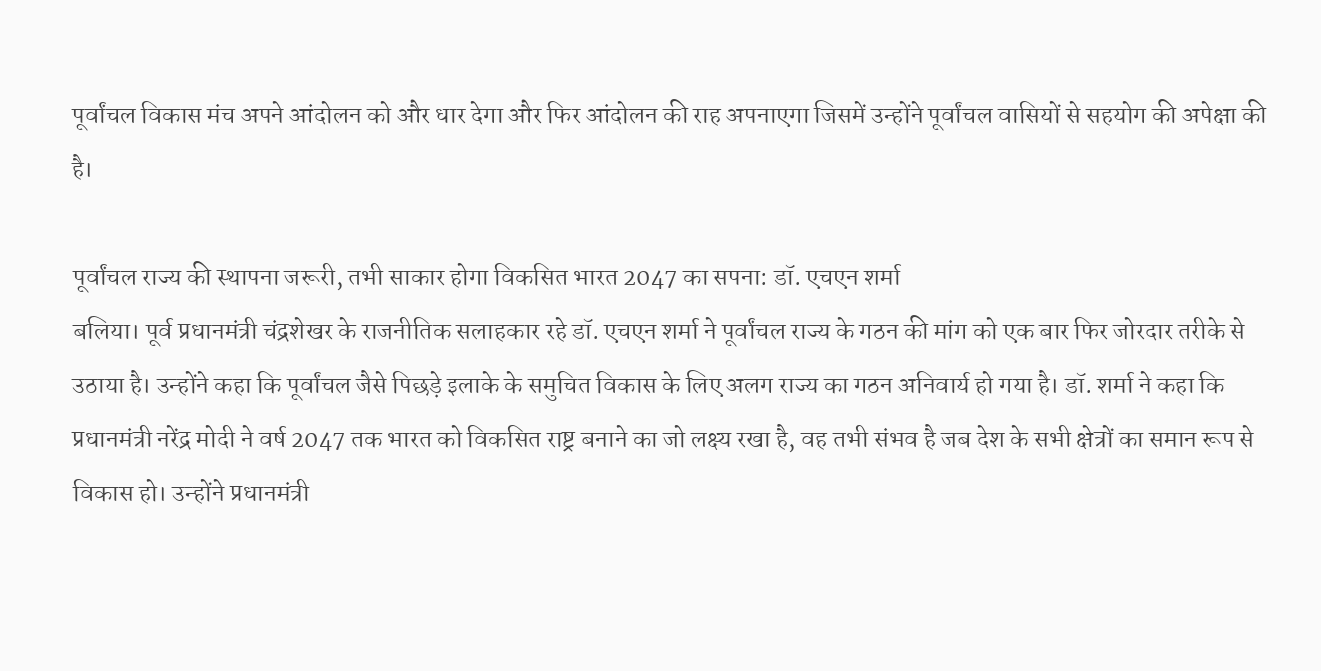पूर्वांचल विकास मंच अपने आंदोलन को और धार देगा और फिर आंदोलन की राह अपनाएगा जिसमें उन्होंने पूर्वांचल वासियों से सहयोग की अपेक्षा की है।

पूर्वांचल राज्य की स्थापना जरूरी, तभी साकार होगा विकसित भारत 2047 का सपना: डॉ. एचएन शर्मा
बलिया। पूर्व प्रधानमंत्री चंद्रशेखर के राजनीतिक सलाहकार रहे डॉ. एचएन शर्मा ने पूर्वांचल राज्य के गठन की मांग को एक बार फिर जोरदार तरीके से उठाया है। उन्होंने कहा कि पूर्वांचल जैसे पिछड़े इलाके के समुचित विकास के लिए अलग राज्य का गठन अनिवार्य हो गया है। डॉ. शर्मा ने कहा कि प्रधानमंत्री नरेंद्र मोदी ने वर्ष 2047 तक भारत को विकसित राष्ट्र बनाने का जो लक्ष्य रखा है, वह तभी संभव है जब देश के सभी क्षेत्रों का समान रूप से विकास हो। उन्होंने प्रधानमंत्री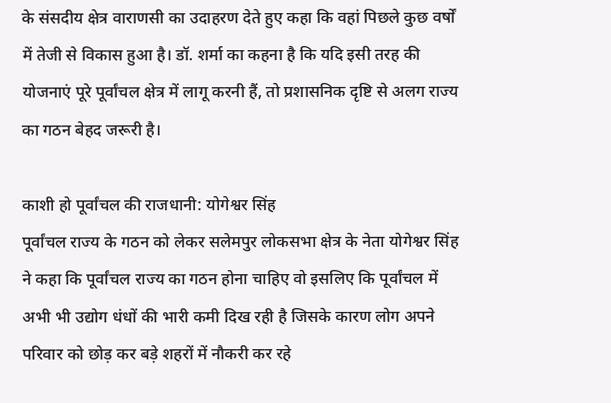के संसदीय क्षेत्र वाराणसी का उदाहरण देते हुए कहा कि वहां पिछले कुछ वर्षों में तेजी से विकास हुआ है। डॉ. शर्मा का कहना है कि यदि इसी तरह की योजनाएं पूरे पूर्वांचल क्षेत्र में लागू करनी हैं, तो प्रशासनिक दृष्टि से अलग राज्य का गठन बेहद जरूरी है।

काशी हो पूर्वांचल की राजधानी: योगेश्वर सिंह
पूर्वांचल राज्य के गठन को लेकर सलेमपुर लोकसभा क्षेत्र के नेता योगेश्वर सिंह ने कहा कि पूर्वांचल राज्य का गठन होना चाहिए वो इसलिए कि पूर्वांचल में अभी भी उद्योग धंधों की भारी कमी दिख रही है जिसके कारण लोग अपने परिवार को छोड़ कर बड़े शहरों में नौकरी कर रहे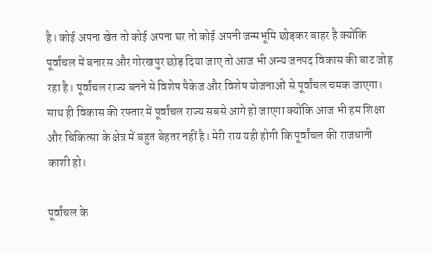है। कोई अपना खेत तो कोई अपना घर तो कोई अपनी जन्मभूमि छोड़कर बाहर है क्योंकि पूर्वांचल में बनारस और गोरखपुर छोड़ दिया जाए तो आज भी अन्य जनपद विकास की बाट जोह रहा है। पूर्वांचल राज्य बनने से विशेष पैकेज और विशेष योजनाओं से पूर्वांचल चमक जाएगा। साथ ही विकास की रफ्तार में पूर्वांचल राज्य सबसे आगे हो जाएगा क्योंकि आज भी हम शिक्षा और चिकित्सा के क्षेत्र में बहुत बेहतर नहीं है। मेरी राय यही होगी कि पूर्वांचल की राजधानी काशी हो।

पूर्वांचल के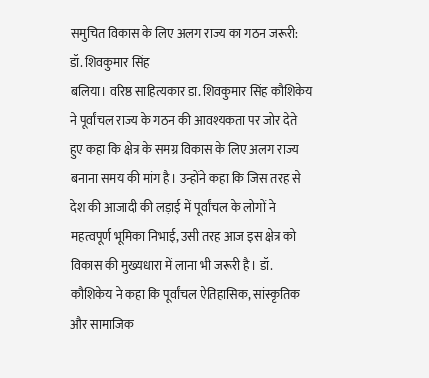समुचित विकास के लिए अलग राज्य का गठन जरूरी: डॉ. शिवकुमार सिंह
बलिया। वरिष्ठ साहित्यकार डा. शिवकुमार सिंह कौशिकेय ने पूर्वांचल राज्य के गठन की आवश्यकता पर जोर देते हुए कहा कि क्षेत्र के समग्र विकास के लिए अलग राज्य बनाना समय की मांग है। उन्होंने कहा कि जिस तरह से देश की आजादी की लड़ाई में पूर्वांचल के लोगों ने महत्वपूर्ण भूमिका निभाई, उसी तरह आज इस क्षेत्र को विकास की मुख्यधारा में लाना भी जरूरी है। डॉ. कौशिकेय ने कहा कि पूर्वांचल ऐतिहासिक, सांस्कृतिक और सामाजिक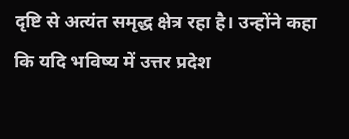दृष्टि से अत्यंत समृद्ध क्षेत्र रहा है। उन्होंने कहा कि यदि भविष्य में उत्तर प्रदेश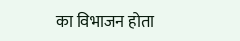का विभाजन होता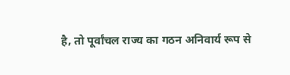है, तो पूर्वांचल राज्य का गठन अनिवार्य रूप से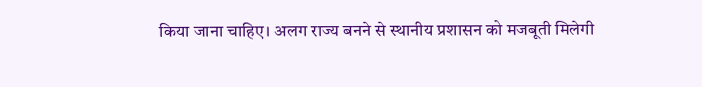किया जाना चाहिए। अलग राज्य बनने से स्थानीय प्रशासन को मजबूती मिलेगी